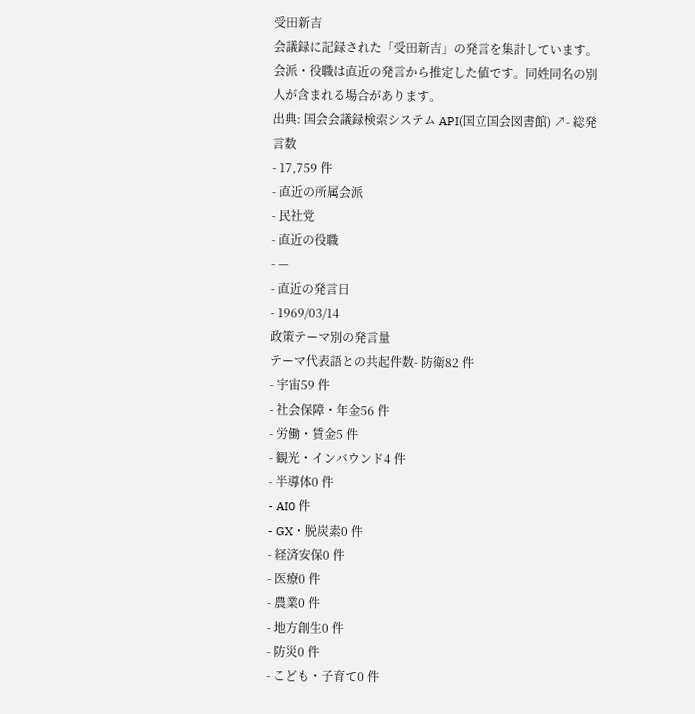受田新吉
会議録に記録された「受田新吉」の発言を集計しています。会派・役職は直近の発言から推定した値です。同姓同名の別人が含まれる場合があります。
出典: 国会会議録検索システム API(国立国会図書館) ↗- 総発言数
- 17,759 件
- 直近の所属会派
- 民社党
- 直近の役職
- —
- 直近の発言日
- 1969/03/14
政策テーマ別の発言量
テーマ代表語との共起件数- 防衛82 件
- 宇宙59 件
- 社会保障・年金56 件
- 労働・賃金5 件
- 観光・インバウンド4 件
- 半導体0 件
- AI0 件
- GX・脱炭素0 件
- 経済安保0 件
- 医療0 件
- 農業0 件
- 地方創生0 件
- 防災0 件
- こども・子育て0 件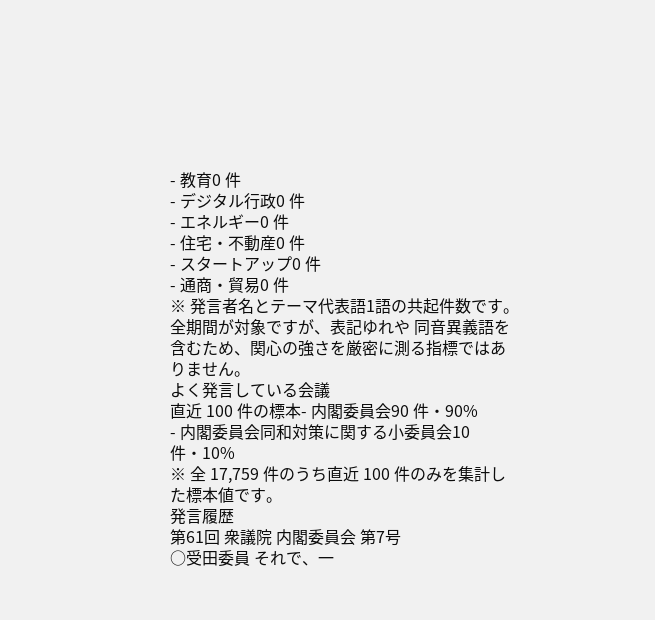- 教育0 件
- デジタル行政0 件
- エネルギー0 件
- 住宅・不動産0 件
- スタートアップ0 件
- 通商・貿易0 件
※ 発言者名とテーマ代表語1語の共起件数です。全期間が対象ですが、表記ゆれや 同音異義語を含むため、関心の強さを厳密に測る指標ではありません。
よく発言している会議
直近 100 件の標本- 内閣委員会90 件・90%
- 内閣委員会同和対策に関する小委員会10 件・10%
※ 全 17,759 件のうち直近 100 件のみを集計した標本値です。
発言履歴
第61回 衆議院 内閣委員会 第7号
○受田委員 それで、一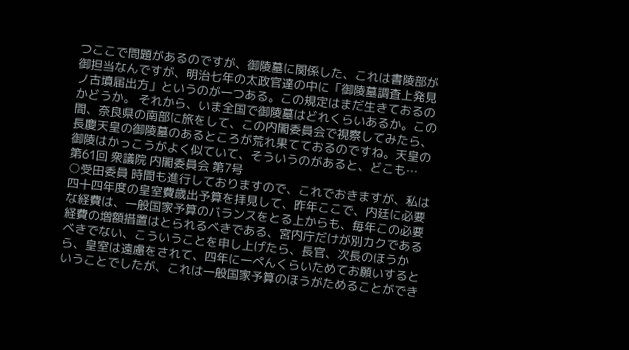つここで問題があるのですが、御陵墓に関係した、これは書陵部が御担当なんですが、明治七年の太政官達の中に「御陵墓調査上発見ノ古墳届出方」というのが一つある。この規定はまだ生きておるのかどうか。 それから、いま全国で御陵墓はどれくらいあるか。この間、奈良県の南部に旅をして、この内閣委員会で視察してみたら、長慶天皇の御陵墓のあるところが荒れ果てておるのですね。天皇の御陵はかっこうがよく似ていて、そういうのがあると、どこも…
第61回 衆議院 内閣委員会 第7号
○受田委員 時間も進行しておりますので、これでおきますが、私は四十四年度の皇室費歳出予算を拝見して、昨年ここで、内廷に必要な経費は、一般国家予算のバランスをとる上からも、毎年この必要経費の増額措置はとられるべきである、宮内庁だけが別カクであるべきでない、こういうことを申し上げたら、長官、次長のほうから、皇室は遠慮をされて、四年に一ぺんくらいためてお願いするということでしたが、これは一般国家予算のほうがためることができ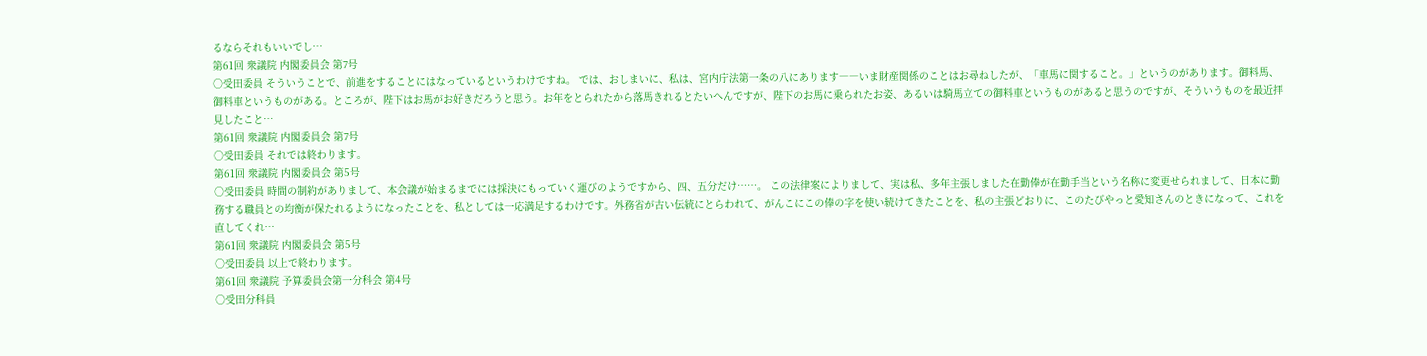るならそれもいいでし…
第61回 衆議院 内閣委員会 第7号
○受田委員 そういうことで、前進をすることにはなっているというわけですね。 では、おしまいに、私は、宮内庁法第一条の八にあります――いま財産関係のことはお尋ねしたが、「車馬に関すること。」というのがあります。御料馬、御料車というものがある。ところが、陛下はお馬がお好きだろうと思う。お年をとられたから落馬きれるとたいへんですが、陛下のお馬に乗られたお姿、あるいは騎馬立ての御料車というものがあると思うのですが、そういうものを最近拝見したこと…
第61回 衆議院 内閣委員会 第7号
○受田委員 それでは終わります。
第61回 衆議院 内閣委員会 第5号
○受田委員 時間の制約がありまして、本会議が始まるまでには採決にもっていく運びのようですから、四、五分だけ……。 この法律案によりまして、実は私、多年主張しました在勤俸が在勤手当という名称に変更せられまして、日本に勤務する職員との均衡が保たれるようになったことを、私としては一応満足するわけです。外務省が古い伝統にとらわれて、がんこにこの俸の字を使い続けてきたことを、私の主張どおりに、このたびやっと愛知さんのときになって、これを直してくれ…
第61回 衆議院 内閣委員会 第5号
○受田委員 以上で終わります。
第61回 衆議院 予算委員会第一分科会 第4号
○受田分科員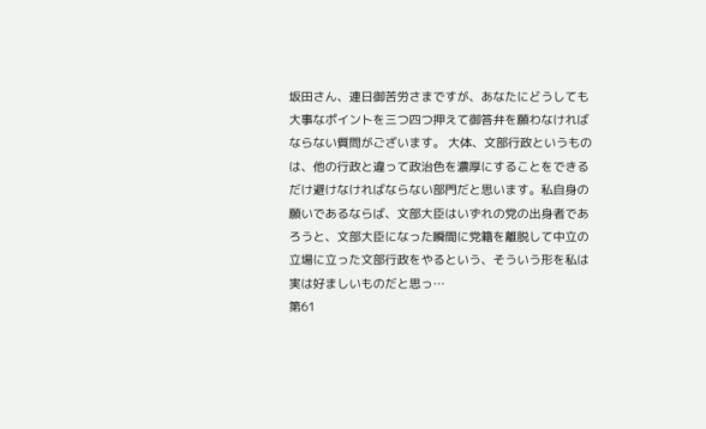坂田さん、連日御苦労さまですが、あなたにどうしても大事なポイントを三つ四つ押えて御答弁を願わなければならない質問がございます。 大体、文部行政というものは、他の行政と違って政治色を濃厚にすることをできるだけ避けなければならない部門だと思います。私自身の願いであるならば、文部大臣はいずれの党の出身者であろうと、文部大臣になった瞬間に党籍を離脱して中立の立場に立った文部行政をやるという、そういう形を私は実は好ましいものだと思っ…
第61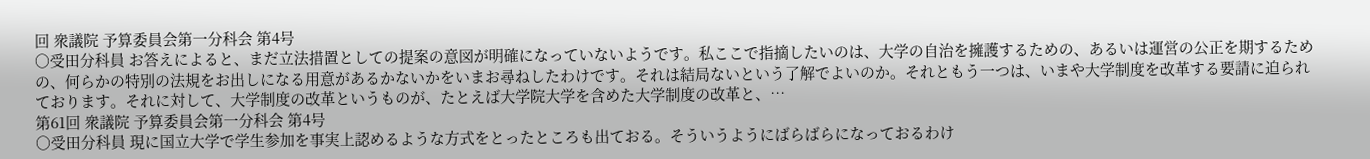回 衆議院 予算委員会第一分科会 第4号
○受田分科員 お答えによると、まだ立法措置としての提案の意図が明確になっていないようです。私ここで指摘したいのは、大学の自治を擁護するための、あるいは運営の公正を期するための、何らかの特別の法規をお出しになる用意があるかないかをいまお尋ねしたわけです。それは結局ないという了解でよいのか。それともう一つは、いまや大学制度を改革する要請に迫られております。それに対して、大学制度の改革というものが、たとえば大学院大学を含めた大学制度の改革と、…
第61回 衆議院 予算委員会第一分科会 第4号
○受田分科員 現に国立大学で学生参加を事実上認めるような方式をとったところも出ておる。そういうようにばらばらになっておるわけ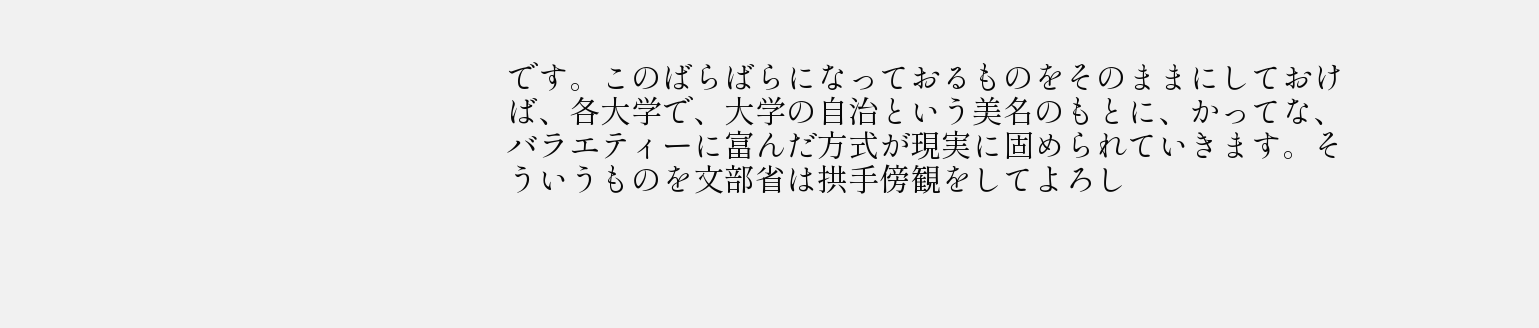です。このばらばらになっておるものをそのままにしておけば、各大学で、大学の自治という美名のもとに、かってな、バラエティーに富んだ方式が現実に固められていきます。そういうものを文部省は拱手傍観をしてよろし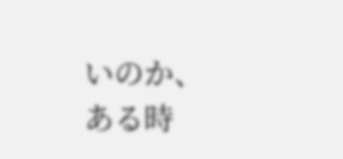いのか、ある時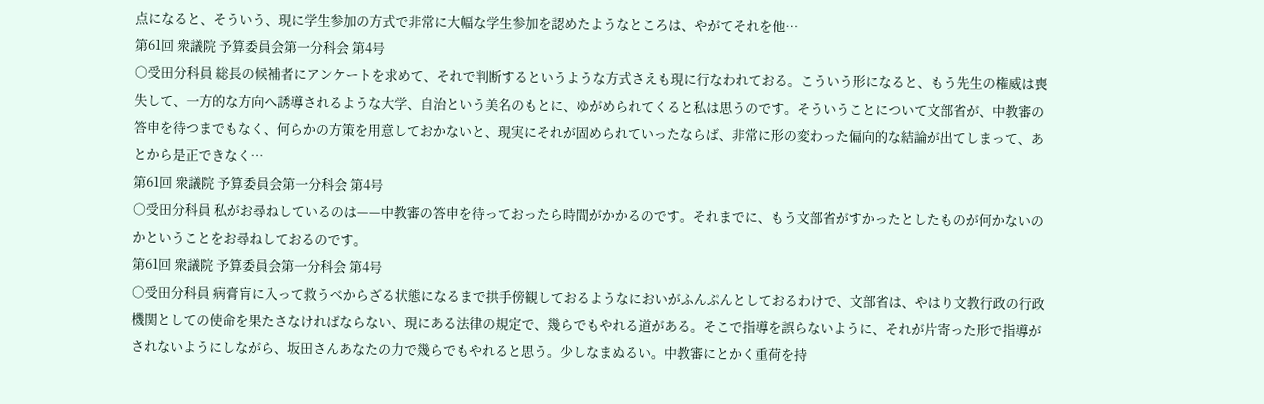点になると、そういう、現に学生参加の方式で非常に大幅な学生参加を認めたようなところは、やがてそれを他…
第61回 衆議院 予算委員会第一分科会 第4号
○受田分科員 総長の候補者にアンケートを求めて、それで判断するというような方式さえも現に行なわれておる。こういう形になると、もう先生の権威は喪失して、一方的な方向へ誘導されるような大学、自治という美名のもとに、ゆがめられてくると私は思うのです。そういうことについて文部省が、中教審の答申を待つまでもなく、何らかの方策を用意しておかないと、現実にそれが固められていったならば、非常に形の変わった偏向的な結論が出てしまって、あとから是正できなく…
第61回 衆議院 予算委員会第一分科会 第4号
○受田分科員 私がお尋ねしているのは——中教審の答申を待っておったら時間がかかるのです。それまでに、もう文部省がすかったとしたものが何かないのかということをお尋ねしておるのです。
第61回 衆議院 予算委員会第一分科会 第4号
○受田分科員 病膏肓に入って救うべからざる状態になるまで拱手傍観しておるようなにおいがふんぷんとしておるわけで、文部省は、やはり文教行政の行政機関としての使命を果たさなければならない、現にある法律の規定で、幾らでもやれる道がある。そこで指導を誤らないように、それが片寄った形で指導がされないようにしながら、坂田さんあなたの力で幾らでもやれると思う。少しなまぬるい。中教審にとかく重荷を持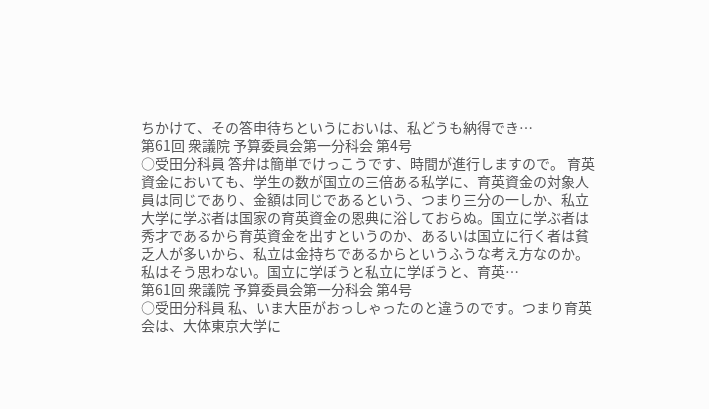ちかけて、その答申待ちというにおいは、私どうも納得でき…
第61回 衆議院 予算委員会第一分科会 第4号
○受田分科員 答弁は簡単でけっこうです、時間が進行しますので。 育英資金においても、学生の数が国立の三倍ある私学に、育英資金の対象人員は同じであり、金額は同じであるという、つまり三分の一しか、私立大学に学ぶ者は国家の育英資金の恩典に浴しておらぬ。国立に学ぶ者は秀才であるから育英資金を出すというのか、あるいは国立に行く者は貧乏人が多いから、私立は金持ちであるからというふうな考え方なのか。私はそう思わない。国立に学ぼうと私立に学ぼうと、育英…
第61回 衆議院 予算委員会第一分科会 第4号
○受田分科員 私、いま大臣がおっしゃったのと違うのです。つまり育英会は、大体東京大学に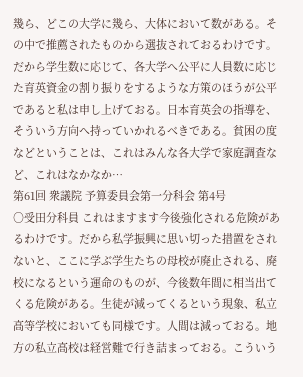幾ら、どこの大学に幾ら、大体において数がある。その中で推薦されたものから選抜されておるわけです。だから学生数に応じて、各大学へ公平に人員数に応じた育英資金の割り振りをするような方策のほうが公平であると私は申し上げておる。日本育英会の指導を、そういう方向へ持っていかれるべきである。貧困の度などということは、これはみんな各大学で家庭調査など、これはなかなか…
第61回 衆議院 予算委員会第一分科会 第4号
○受田分科員 これはますます今後強化される危険があるわけです。だから私学振興に思い切った措置をされないと、ここに学ぶ学生たちの母校が廃止される、廃校になるという運命のものが、今後数年間に相当出てくる危険がある。生徒が減ってくるという現象、私立高等学校においても同様です。人間は減っておる。地方の私立高校は経営難で行き詰まっておる。こういう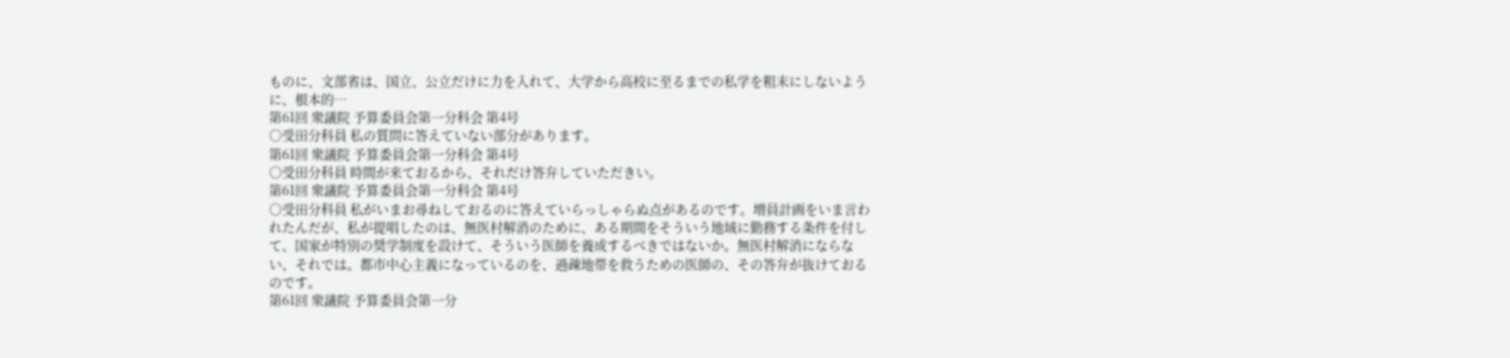ものに、文部省は、国立、公立だけに力を入れて、大学から高校に至るまでの私学を粗末にしないように、根本的…
第61回 衆議院 予算委員会第一分科会 第4号
○受田分科員 私の質問に答えていない部分があります。
第61回 衆議院 予算委員会第一分科会 第4号
○受田分科員 時間が来ておるから、それだけ答弁していただきい。
第61回 衆議院 予算委員会第一分科会 第4号
○受田分科員 私がいまお尋ねしておるのに答えていらっしゃらぬ点があるのです。増員計画をいま言われたんだが、私が提唱したのは、無医村解消のために、ある期間をそういう地域に勤務する条件を付して、国家が特別の奨学制度を設けて、そういう医師を養成するべきではないか。無医村解消にならない、それでは。都市中心主義になっているのを、過疎地帯を救うための医師の、その答弁が抜けておるのです。
第61回 衆議院 予算委員会第一分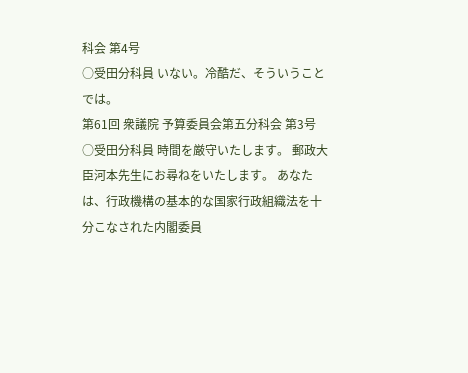科会 第4号
○受田分科員 いない。冷酷だ、そういうことでは。
第61回 衆議院 予算委員会第五分科会 第3号
○受田分科員 時間を厳守いたします。 郵政大臣河本先生にお尋ねをいたします。 あなたは、行政機構の基本的な国家行政組織法を十分こなされた内閣委員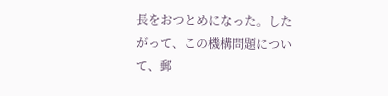長をおつとめになった。したがって、この機構問題について、郵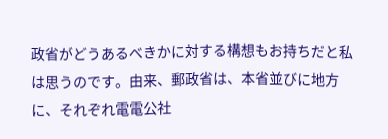政省がどうあるべきかに対する構想もお持ちだと私は思うのです。由来、郵政省は、本省並びに地方に、それぞれ電電公社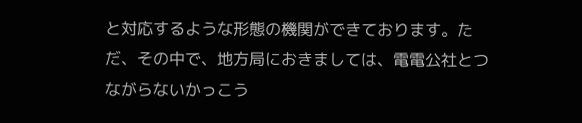と対応するような形態の機関ができております。ただ、その中で、地方局におきましては、電電公社とつながらないかっこう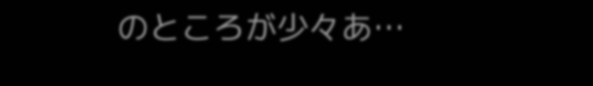のところが少々あ…